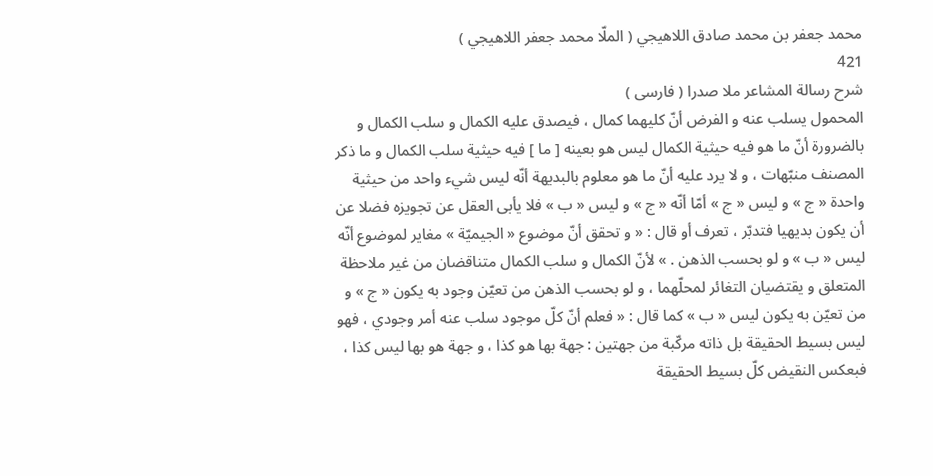محمد جعفر بن محمد صادق اللاهيجي ( الملّا محمد جعفر اللاهيجي )
421
شرح رسالة المشاعر ملا صدرا ( فارسى )
المحمول يسلب عنه و الفرض أنّ كليهما كمال ، فيصدق عليه الكمال و سلب الكمال و بالضرورة أنّ ما هو فيه حيثية الكمال ليس هو بعينه [ ما ] فيه حيثية سلب الكمال و ما ذكر المصنف منبّهات ، و لا يرد عليه أنّ ما هو معلوم بالبديهة أنّه ليس شيء واحد من حيثية واحدة « ج » و ليس « ج » أمّا أنّه « ج » و ليس « ب » فلا يأبى العقل عن تجويزه فضلا عن أن يكون بديهيا فتدبّر ، تعرف أو قال : « و تحقق أنّ موضوع « الجيميّة » مغاير لموضوع أنّه ليس « ب » و لو بحسب الذهن . » لأنّ الكمال و سلب الكمال متناقضان من غير ملاحظة المتعلق و يقتضيان التغائر لمحلّهما ، و لو بحسب الذهن من تعيّن وجود به يكون « ج » و من تعيّن به يكون ليس « ب » كما قال : « فعلم أنّ كلّ موجود سلب عنه أمر وجودي ، فهو ليس بسيط الحقيقة بل ذاته مركّبة من جهتين : جهة بها هو كذا ، و جهة هو بها ليس كذا ، فبعكس النقيض كلّ بسيط الحقيقة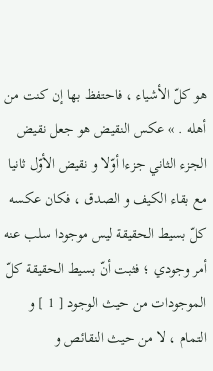هو كلّ الأشياء ، فاحتفظ بها إن كنت من أهله . » عكس النقيض هو جعل نقيض الجزء الثاني جزءا أوّلا و نقيض الأوّل ثانيا مع بقاء الكيف و الصدق ، فكان عكسه كلّ بسيط الحقيقة ليس موجودا سلب عنه أمر وجودي ؛ فثبت أنّ بسيط الحقيقة كلّ الموجودات من حيث الوجود [ 1 ] و التمام ، لا من حيث النقائص و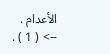الأعدام .
--> ( 1 ) .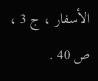الأسفار ، ج 3 ، ص 40 .